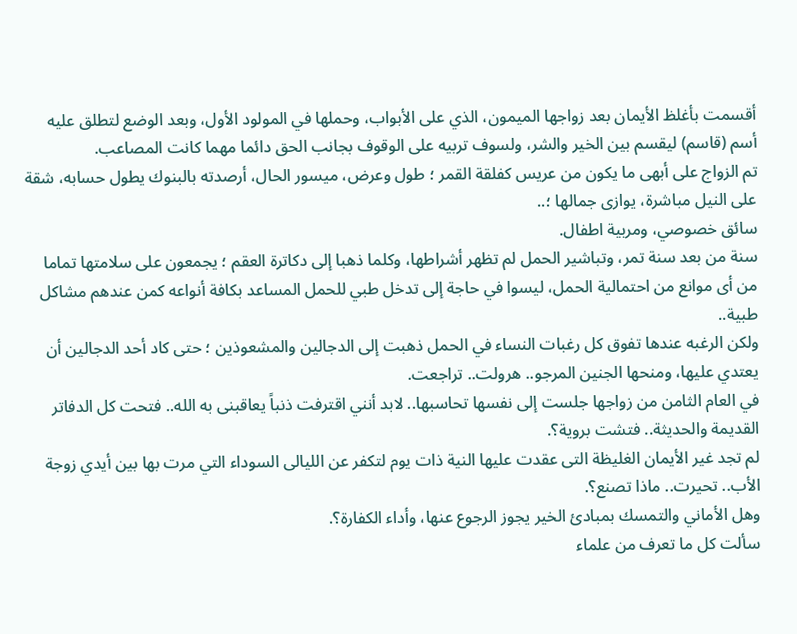أقسمت بأغلظ الأيمان بعد زواجها الميمون، الذي على الأبواب، وحملها في المولود الأول، وبعد الوضع لتطلق عليه أسم (قاسم) ليقسم بين الخير والشر، ولسوف تربيه على الوقوف بجانب الحق دائما مهما كانت المصاعب.
تم الزواج على أبهى ما يكون من عريس كفلقة القمر ؛ طول وعرض، ميسور الحال، أرصدته بالبنوك يطول حسابه، شقة على النيل مباشرة، يوازى جمالها ؛..
سائق خصوصي، ومربية اطفال.
سنة من بعد سنة تمر، وتباشير الحمل لم تظهر أشراطها، وكلما ذهبا إلى دكاترة العقم ؛ يجمعون على سلامتها تماما من أى موانع من احتمالية الحمل، ليسوا في حاجة إلى تدخل طبي للحمل المساعد بكافة أنواعه كمن عندهم مشاكل طبية..
ولكن الرغبه عندها تفوق كل رغبات النساء في الحمل ذهبت إلى الدجالين والمشعوذين ؛ حتى كاد أحد الدجالين أن يعتدي عليها، ومنحها الجنين المرجو.. هرولت.. تراجعت.
في العام الثامن من زواجها جلست إلى نفسها تحاسبها.. لابد أنني اقترفت ذنباً يعاقبنى به الله.. فتحت كل الدفاتر القديمة والحديثة.. فتشت بروية؟.
لم تجد غير الأيمان الغليظة التى عقدت عليها النية ذات يوم لتكفر عن الليالى السوداء التي مرت بها بين أيدي زوجة الأب.. تحيرت.. ماذا تصنع؟.
وهل الأماني والتمسك بمبادئ الخير يجوز الرجوع عنها، وأداء الكفارة؟.
سألت كل ما تعرف من علماء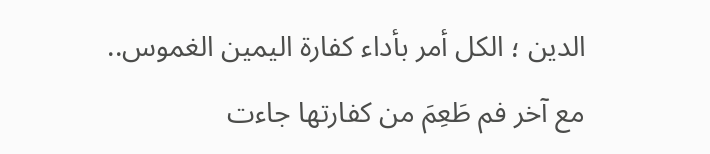الدين ؛ الكل أمر بأداء كفارة اليمين الغموس..
مع آخر فم طَعِمَ من كفارتها جاءت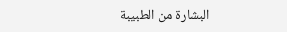البشارة من الطبيبة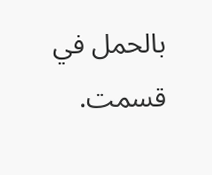بالحمل في قسمت.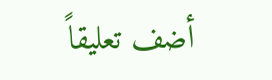أضف تعليقاً